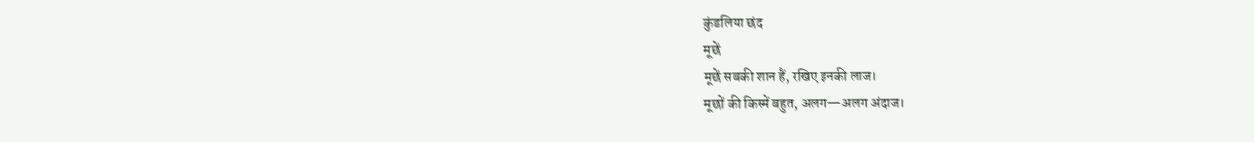कुंडलिया छंद
मूछें
मूछें सबकी शान हैं, रखिए इनकी लाज।
मूछों की किस्में बहुत, अलग—अलग अंदाज।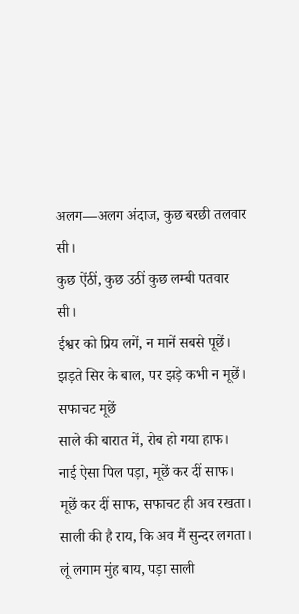अलग—अलग अंदाज, कुछ बरछी तलवार सी।
कुछ ऐंठीं, कुछ उठीं कुछ लम्बी पतवार सी।
ईश्वर को प्रिय लगें, न मानें सबसे पूछें।
झड़ते सिर के बाल, पर झड़े कभी न मूछें।
सफाचट मूछें
साले की बारात में, रोब हो गया हाफ।
नाई ऐसा पिल पड़ा, मूछें कर दीं साफ।
मूछें कर दीं साफ, सफाचट ही अव रखता।
साली की है राय, कि अव मैं सुन्दर लगता।
लूं लगाम मुंह बाय, पड़ा साली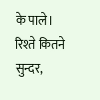के पाले।
रिश्ते कितने सुन्दर,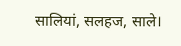सालियां, सलहज, साले।